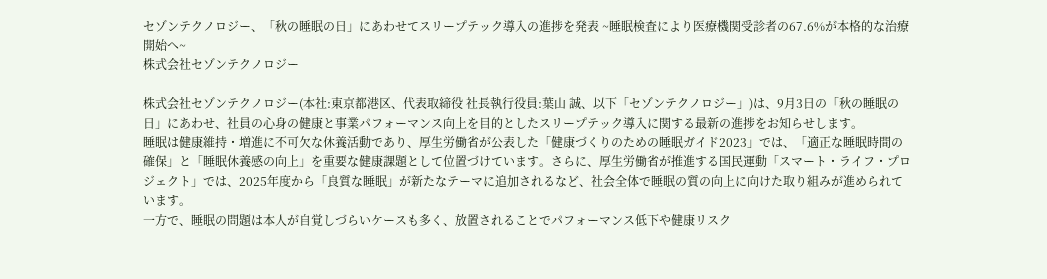セゾンテクノロジー、「秋の睡眠の日」にあわせてスリープテック導入の進捗を発表 ~睡眠検査により医療機関受診者の67.6%が本格的な治療開始へ~
株式会社セゾンテクノロジー

株式会社セゾンテクノロジー(本社:東京都港区、代表取締役 社長執行役員:葉山 誠、以下「セゾンテクノロジー」)は、9月3日の「秋の睡眠の日」にあわせ、社員の心身の健康と事業パフォーマンス向上を目的としたスリープテック導入に関する最新の進捗をお知らせします。
睡眠は健康維持・増進に不可欠な休養活動であり、厚生労働省が公表した「健康づくりのための睡眠ガイド2023」では、「適正な睡眠時間の確保」と「睡眠休養感の向上」を重要な健康課題として位置づけています。さらに、厚生労働省が推進する国民運動「スマート・ライフ・プロジェクト」では、2025年度から「良質な睡眠」が新たなテーマに追加されるなど、社会全体で睡眠の質の向上に向けた取り組みが進められています。
一方で、睡眠の問題は本人が自覚しづらいケースも多く、放置されることでパフォーマンス低下や健康リスク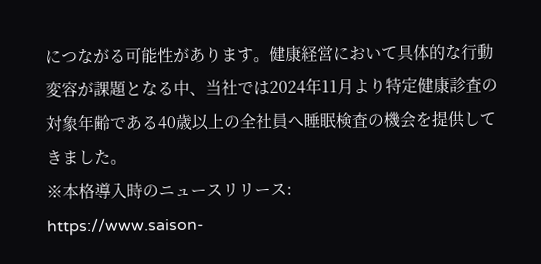につながる可能性があります。健康経営において具体的な行動変容が課題となる中、当社では2024年11月より特定健康診査の対象年齢である40歳以上の全社員へ睡眠検査の機会を提供してきました。
※本格導入時のニュースリリース:
https://www.saison-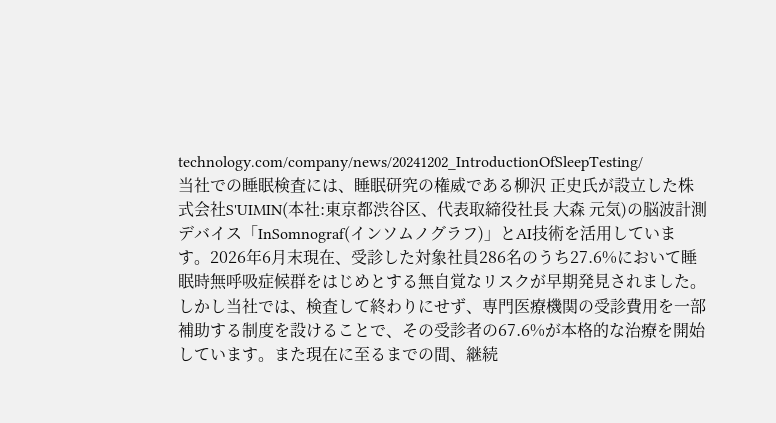technology.com/company/news/20241202_IntroductionOfSleepTesting/
当社での睡眠検査には、睡眠研究の権威である柳沢 正史氏が設立した株式会社S'UIMIN(本社:東京都渋谷区、代表取締役社長 大森 元気)の脳波計測デバイス「InSomnograf(インソムノグラフ)」とAI技術を活用しています。2026年6月末現在、受診した対象社員286名のうち27.6%において睡眠時無呼吸症候群をはじめとする無自覚なリスクが早期発見されました。しかし当社では、検査して終わりにせず、専門医療機関の受診費用を一部補助する制度を設けることで、その受診者の67.6%が本格的な治療を開始しています。また現在に至るまでの間、継続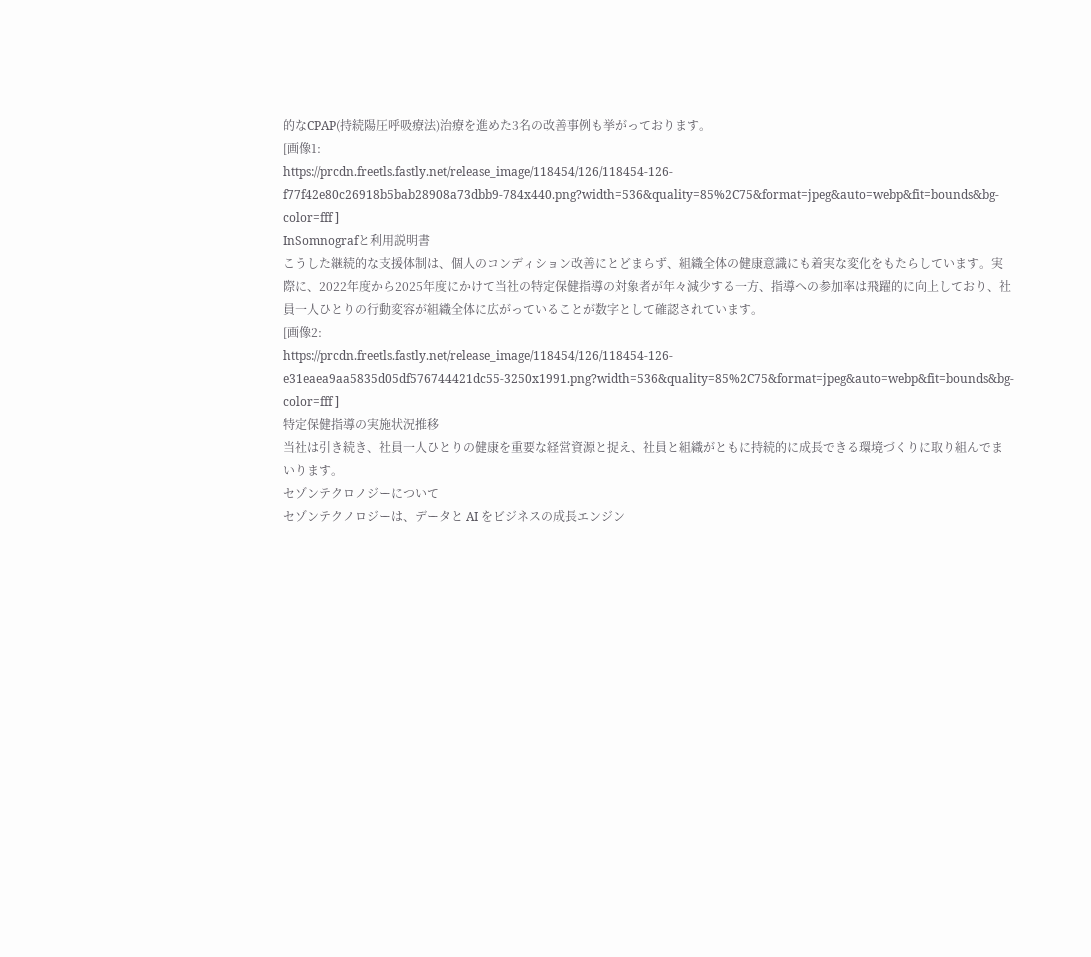的なCPAP(持続陽圧呼吸療法)治療を進めた3名の改善事例も挙がっております。
[画像1:
https://prcdn.freetls.fastly.net/release_image/118454/126/118454-126-f77f42e80c26918b5bab28908a73dbb9-784x440.png?width=536&quality=85%2C75&format=jpeg&auto=webp&fit=bounds&bg-color=fff ]
InSomnografと利用説明書
こうした継続的な支援体制は、個人のコンディション改善にとどまらず、組織全体の健康意識にも着実な変化をもたらしています。実際に、2022年度から2025年度にかけて当社の特定保健指導の対象者が年々減少する一方、指導への参加率は飛躍的に向上しており、社員一人ひとりの行動変容が組織全体に広がっていることが数字として確認されています。
[画像2:
https://prcdn.freetls.fastly.net/release_image/118454/126/118454-126-e31eaea9aa5835d05df576744421dc55-3250x1991.png?width=536&quality=85%2C75&format=jpeg&auto=webp&fit=bounds&bg-color=fff ]
特定保健指導の実施状況推移
当社は引き続き、社員一人ひとりの健康を重要な経営資源と捉え、社員と組織がともに持続的に成長できる環境づくりに取り組んでまいります。
セゾンテクロノジーについて
セゾンテクノロジーは、データと AI をビジネスの成長エンジン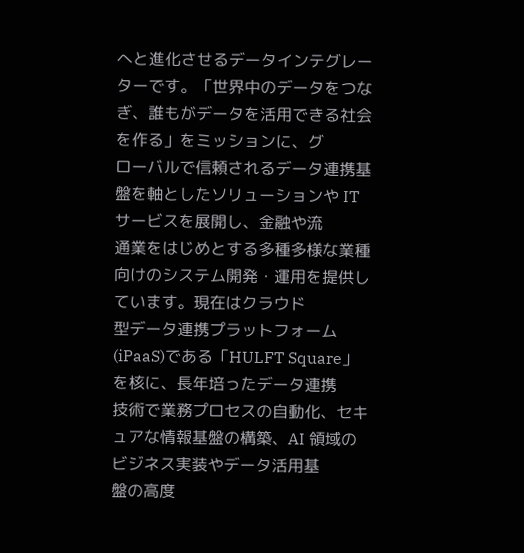へと進化させるデータインテグレー
ターです。「世界中のデータをつなぎ、誰もがデータを活用できる社会を作る」をミッションに、グ
ローバルで信頼されるデータ連携基盤を軸としたソリューションや IT サービスを展開し、金融や流
通業をはじめとする多種多様な業種向けのシステム開発・運用を提供しています。現在はクラウド
型データ連携プラットフォーム(iPaaS)である「HULFT Square」を核に、長年培ったデータ連携
技術で業務プロセスの自動化、セキュアな情報基盤の構築、AI 領域のビジネス実装やデータ活用基
盤の高度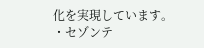化を実現しています。
・セゾンテ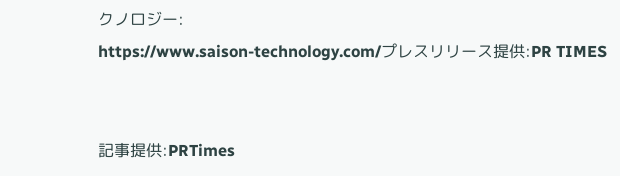クノロジー:
https://www.saison-technology.com/プレスリリース提供:PR TIMES


記事提供:PRTimes